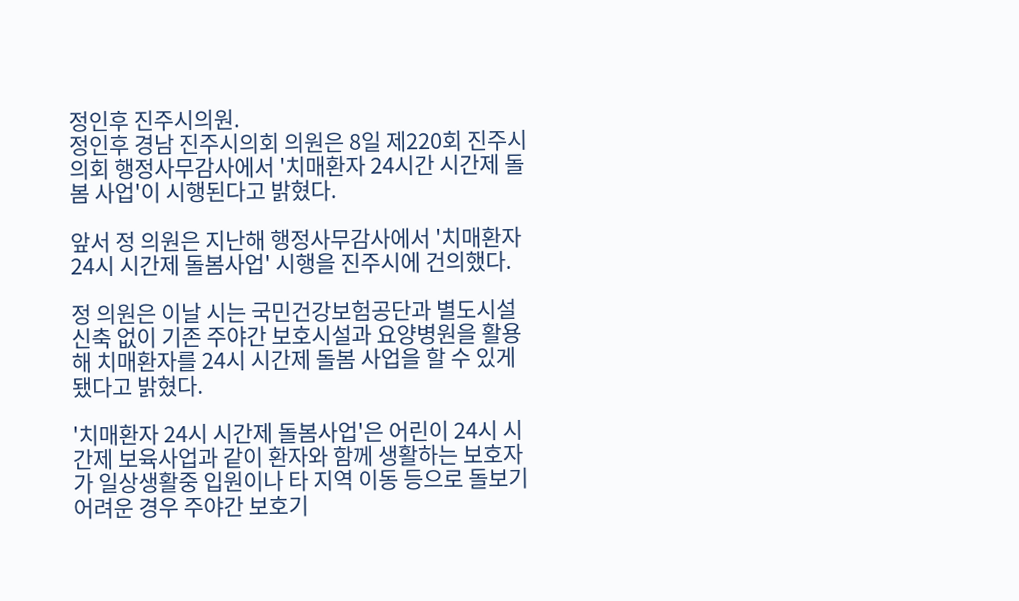정인후 진주시의원.
정인후 경남 진주시의회 의원은 8일 제220회 진주시의회 행정사무감사에서 '치매환자 24시간 시간제 돌봄 사업'이 시행된다고 밝혔다.

앞서 정 의원은 지난해 행정사무감사에서 '치매환자 24시 시간제 돌봄사업' 시행을 진주시에 건의했다.

정 의원은 이날 시는 국민건강보험공단과 별도시설 신축 없이 기존 주야간 보호시설과 요양병원을 활용해 치매환자를 24시 시간제 돌봄 사업을 할 수 있게 됐다고 밝혔다.

'치매환자 24시 시간제 돌봄사업'은 어린이 24시 시간제 보육사업과 같이 환자와 함께 생활하는 보호자가 일상생활중 입원이나 타 지역 이동 등으로 돌보기 어려운 경우 주야간 보호기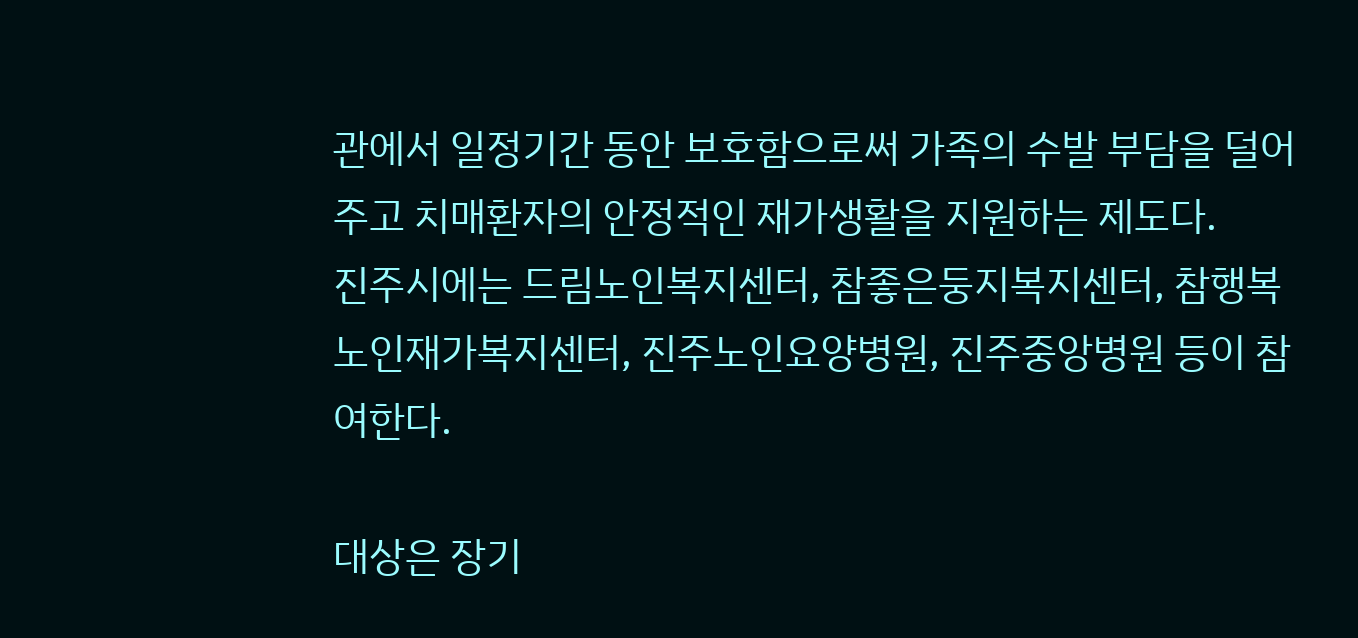관에서 일정기간 동안 보호함으로써 가족의 수발 부담을 덜어주고 치매환자의 안정적인 재가생활을 지원하는 제도다.
진주시에는 드림노인복지센터, 참좋은둥지복지센터, 참행복노인재가복지센터, 진주노인요양병원, 진주중앙병원 등이 참여한다.

대상은 장기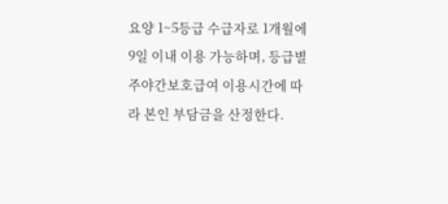요양 1~5등급 수급자로 1개월에 9일 이내 이용 가능하며, 등급별 주야간보호급여 이용시간에 따라 본인 부담금을 산정한다.